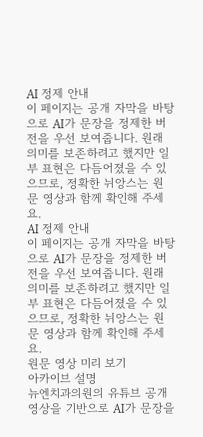AI 정제 안내
이 페이지는 공개 자막을 바탕으로 AI가 문장을 정제한 버전을 우선 보여줍니다. 원래 의미를 보존하려고 했지만 일부 표현은 다듬어졌을 수 있으므로, 정확한 뉘앙스는 원문 영상과 함께 확인해 주세요.
AI 정제 안내
이 페이지는 공개 자막을 바탕으로 AI가 문장을 정제한 버전을 우선 보여줍니다. 원래 의미를 보존하려고 했지만 일부 표현은 다듬어졌을 수 있으므로, 정확한 뉘앙스는 원문 영상과 함께 확인해 주세요.
원문 영상 미리 보기
아카이브 설명
뉴엔치과의원의 유튜브 공개 영상을 기반으로 AI가 문장을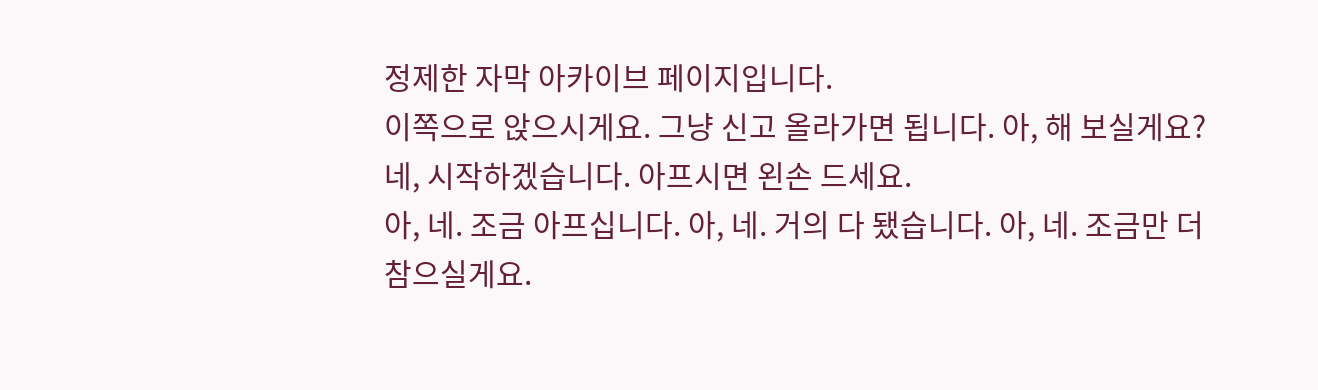정제한 자막 아카이브 페이지입니다.
이쪽으로 앉으시게요. 그냥 신고 올라가면 됩니다. 아, 해 보실게요? 네, 시작하겠습니다. 아프시면 왼손 드세요.
아, 네. 조금 아프십니다. 아, 네. 거의 다 됐습니다. 아, 네. 조금만 더 참으실게요.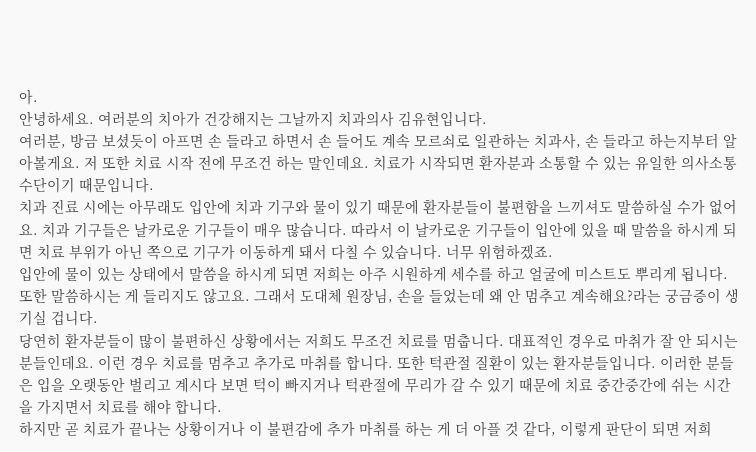아.
안녕하세요. 여러분의 치아가 건강해지는 그날까지 치과의사 김유현입니다.
여러분, 방금 보셨듯이 아프면 손 들라고 하면서 손 들어도 계속 모르쇠로 일관하는 치과사, 손 들라고 하는지부터 알아볼게요. 저 또한 치료 시작 전에 무조건 하는 말인데요. 치료가 시작되면 환자분과 소통할 수 있는 유일한 의사소통 수단이기 때문입니다.
치과 진료 시에는 아무래도 입안에 치과 기구와 물이 있기 때문에 환자분들이 불편함을 느끼셔도 말씀하실 수가 없어요. 치과 기구들은 날카로운 기구들이 매우 많습니다. 따라서 이 날카로운 기구들이 입안에 있을 때 말씀을 하시게 되면 치료 부위가 아닌 쪽으로 기구가 이동하게 돼서 다칠 수 있습니다. 너무 위험하겠죠.
입안에 물이 있는 상태에서 말씀을 하시게 되면 저희는 아주 시원하게 세수를 하고 얼굴에 미스트도 뿌리게 됩니다. 또한 말씀하시는 게 들리지도 않고요. 그래서 도대체 원장님, 손을 들었는데 왜 안 멈추고 계속해요?라는 궁금증이 생기실 겁니다.
당연히 환자분들이 많이 불편하신 상황에서는 저희도 무조건 치료를 멈춥니다. 대표적인 경우로 마취가 잘 안 되시는 분들인데요. 이런 경우 치료를 멈추고 추가로 마취를 합니다. 또한 턱관절 질환이 있는 환자분들입니다. 이러한 분들은 입을 오랫동안 벌리고 계시다 보면 턱이 빠지거나 턱관절에 무리가 갈 수 있기 때문에 치료 중간중간에 쉬는 시간을 가지면서 치료를 해야 합니다.
하지만 곧 치료가 끝나는 상황이거나 이 불편감에 추가 마취를 하는 게 더 아플 것 같다, 이렇게 판단이 되면 저희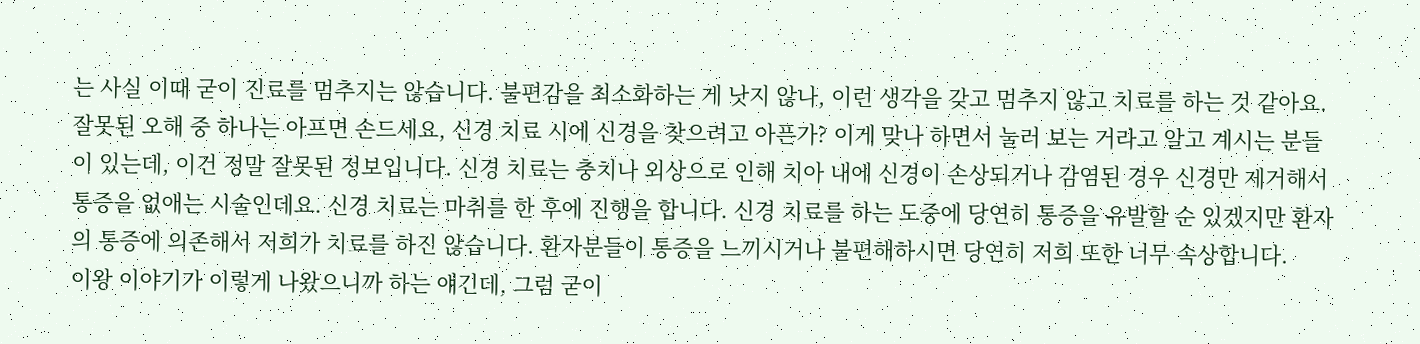는 사실 이때 굳이 진료를 멈추지는 않습니다. 불편감을 최소화하는 게 낫지 않나, 이런 생각을 갖고 멈추지 않고 치료를 하는 것 같아요.
잘못된 오해 중 하나는 아프면 손드세요, 신경 치료 시에 신경을 찾으려고 아픈가? 이게 맞나 하면서 눌러 보는 거라고 알고 계시는 분들이 있는데, 이건 정말 잘못된 정보입니다. 신경 치료는 충치나 외상으로 인해 치아 내에 신경이 손상되거나 감염된 경우 신경만 제거해서 통증을 없애는 시술인데요. 신경 치료는 마취를 한 후에 진행을 합니다. 신경 치료를 하는 도중에 당연히 통증을 유발할 순 있겠지만 환자의 통증에 의존해서 저희가 치료를 하진 않습니다. 환자분들이 통증을 느끼시거나 불편해하시면 당연히 저희 또한 너무 속상합니다.
이왕 이야기가 이렇게 나왔으니까 하는 얘긴데, 그럼 굳이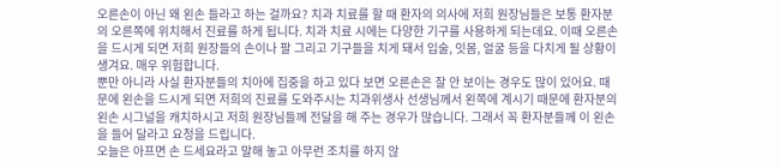오른손이 아닌 왜 왼손 들라고 하는 걸까요? 치과 치료를 할 때 환자의 의사에 저희 원장님들은 보통 환자분의 오른쪽에 위치해서 진료를 하게 됩니다. 치과 치료 시에는 다양한 기구를 사용하게 되는데요. 이때 오른손을 드시게 되면 저희 원장들의 손이나 팔 그리고 기구들을 치게 돼서 입술, 잇몸, 얼굴 등을 다치게 될 상황이 생겨요. 매우 위험합니다.
뿐만 아니라 사실 환자분들의 치아에 집중을 하고 있다 보면 오른손은 잘 안 보이는 경우도 많이 있어요. 때문에 왼손을 드시게 되면 저희의 진료를 도와주시는 치과위생사 선생님께서 왼쪽에 계시기 때문에 환자분의 왼손 시그널을 캐치하시고 저희 원장님들께 전달을 해 주는 경우가 많습니다. 그래서 꼭 환자분들께 이 왼손을 들어 달라고 요청을 드립니다.
오늘은 아프면 손 드세요라고 말해 놓고 아무런 조치를 하지 않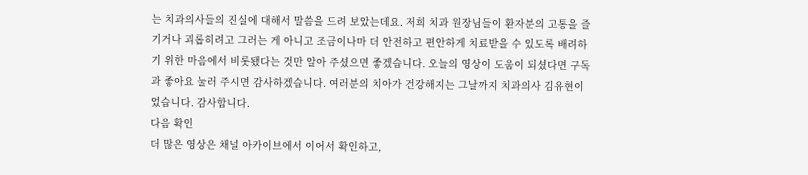는 치과의사들의 진실에 대해서 말씀을 드려 보았는데요. 저희 치과 원장님들이 환자분의 고통을 즐기거나 괴롭히려고 그러는 게 아니고 조금이나마 더 안전하고 편안하게 치료받을 수 있도록 배려하기 위한 마음에서 비롯됐다는 것만 알아 주셨으면 좋겠습니다. 오늘의 영상이 도움이 되셨다면 구독과 좋아요 눌러 주시면 감사하겠습니다. 여러분의 치아가 건강해지는 그날까지 치과의사 김유현이었습니다. 감사합니다.
다음 확인
더 많은 영상은 채널 아카이브에서 이어서 확인하고,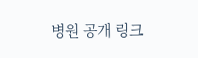병원 공개 링크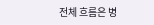전체 흐름은 병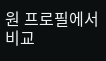원 프로필에서 비교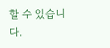할 수 있습니다.